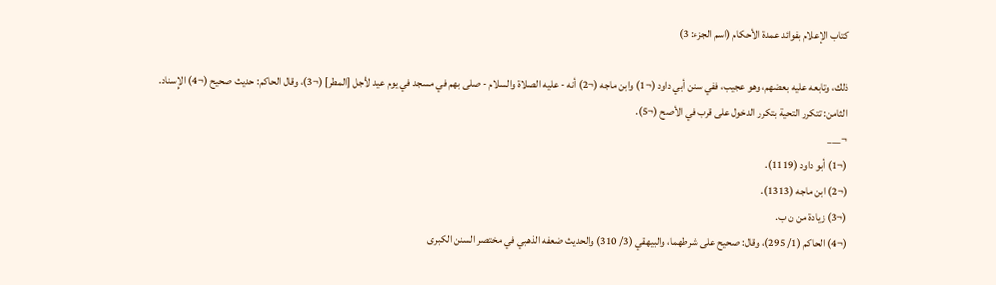كتاب الإعلام بفوائد عمدة الأحكام (اسم الجزء: 3)

ذلك، وتابعه عليه بعضهم، وهو عجيب، ففي سنن أبي داود (¬1) وابن ماجه (¬2) أنه - عليه الصلاة والسلام - صلى بهم في مسجد في يوم عيد لأجل [المطر] (¬3)، وقال الحاكم: حديث صحيح (¬4) الإِسناد.
الثامن: تتكرر التحية بتكرر الدخول على قرب في الأصح (¬5).
¬___
(¬1) أبو داود (1119).
(¬2) ابن ماجه (1313).
(¬3) زيادة من ن ب.
(¬4) الحاكم (1/ 295)، وقال: صحيح على شرطهما، والبيهقي (3/ 310) والحديث ضعفه الذهبي في مختصر السنن الكبرى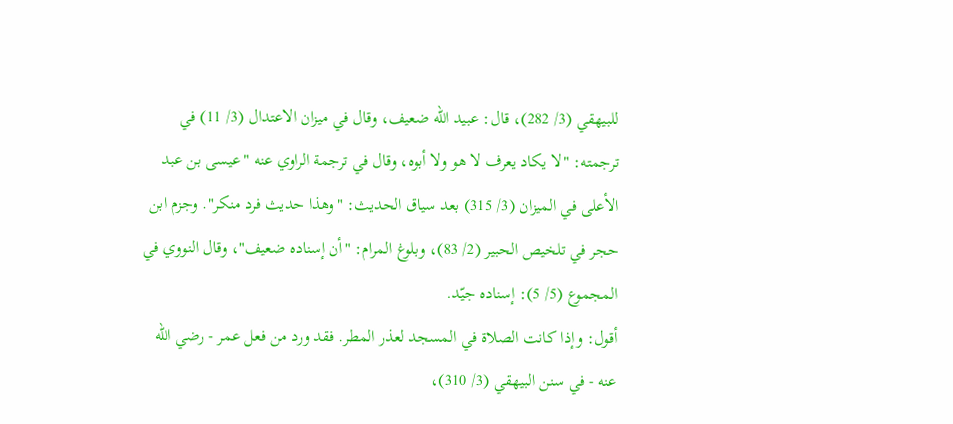للبيهقي (3/ 282)، قال: عبيد الله ضعيف، وقال في ميزان الاعتدال (3/ 11) في ترجمته: "لا يكاد يعرف لا هو ولا أبوه، وقال في ترجمة الراوي عنه "عيسى بن عبد الأعلى في الميزان (3/ 315) بعد سياق الحديث: "وهذا حديث فرد منكر". وجزم ابن حجر في تلخيص الحبير (2/ 83)، وبلوغ المرام: "أن إسناده ضعيف"، وقال النووي في المجموع (5/ 5): إسناده جيّد.
أقول: وإذا كانت الصلاة في المسجد لعذر المطر. فقد ورد من فعل عمر - رضي الله عنه - في سنن البيهقي (3/ 310)،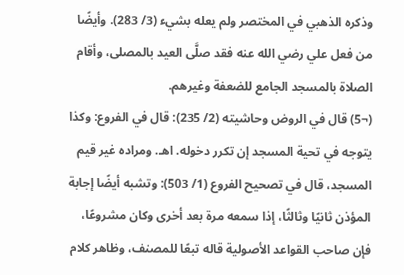وذكره الذهبي في المختصر ولم يعله بشيء (3/ 283). وأيضًا من فعل علي رضي الله عنه فقد صلَّى العيد بالمصلى، وأقام الصلاة بالمسجد الجامع للضعفة وغيرهم.
(¬5) قال في الروض وحاشيته (2/ 235): قال في الفروع: وكذا يتوجه في تحية المسجد إن تكرر دخوله. اهـ. ومراده غير قيم المسجد، قال في تصحيح الفروع (1/ 503): وتشبه أيضًا إجابة المؤذن ثانيًا وثالثًا، إذا سمعه مرة بعد أخرى وكان مشروعًا، فإن صاحب القواعد الأصولية قاله تبعًا للمصنف، وظاهر كلام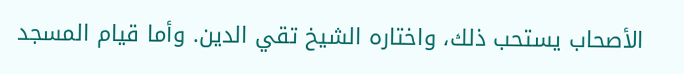الأصحاب يستحب ذلك، واختاره الشيخ تقي الدين. وأما قيام المسجد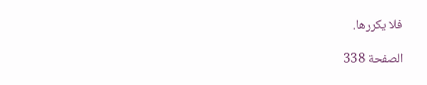فلا يكررها.

الصفحة 338